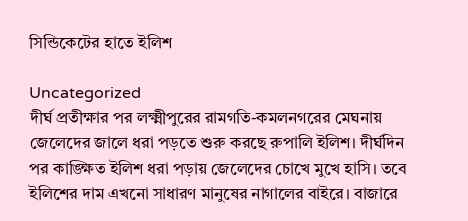সিন্ডিকেটের হাতে ইলিশ

Uncategorized
দীর্ঘ প্রতীক্ষার পর লক্ষ্মীপুরের রামগতি-কমলনগরের মেঘনায় জেলেদের জালে ধরা পড়তে শুরু করছে রুপালি ইলিশ। দীর্ঘদিন পর কাঙ্ক্ষিত ইলিশ ধরা পড়ায় জেলেদের চোখে মুখে হাসি। তবে ইলিশের দাম এখনো সাধারণ মানুষের নাগালের বাইরে। বাজারে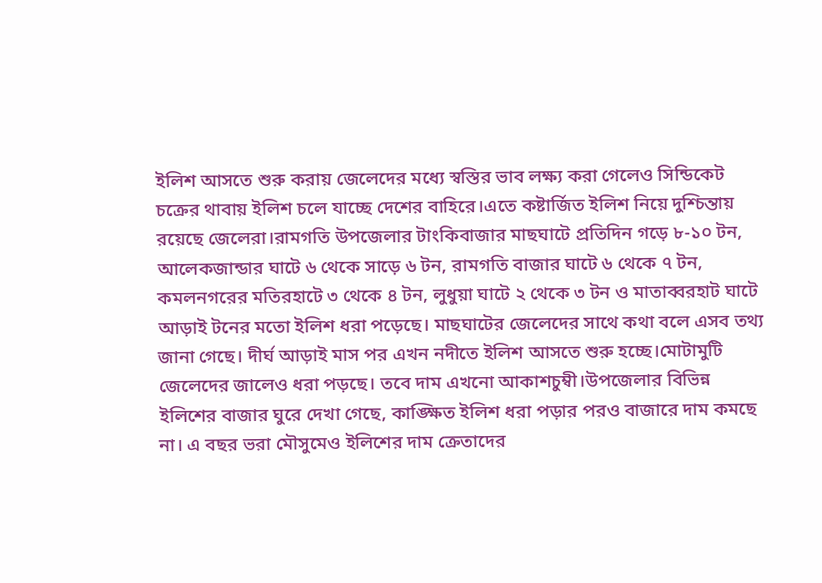ইলিশ আসতে শুরু করায় জেলেদের মধ্যে স্বস্তির ভাব লক্ষ্য করা গেলেও সিন্ডিকেট চক্রের থাবায় ইলিশ চলে যাচ্ছে দেশের বাহিরে।এতে কষ্টার্জিত ইলিশ নিয়ে দুশ্চিন্তায় রয়েছে জেলেরা।রামগতি উপজেলার টাংকিবাজার মাছঘাটে প্রতিদিন গড়ে ৮-১০ টন, আলেকজান্ডার ঘাটে ৬ থেকে সাড়ে ৬ টন, রামগতি বাজার ঘাটে ৬ থেকে ৭ টন, কমলনগরের মতিরহাটে ৩ থেকে ৪ টন, লুধুয়া ঘাটে ২ থেকে ৩ টন ও মাতাব্বরহাট ঘাটে আড়াই টনের মতো ইলিশ ধরা পড়েছে। মাছঘাটের জেলেদের সাথে কথা বলে এসব তথ্য জানা গেছে। দীর্ঘ আড়াই মাস পর এখন নদীতে ইলিশ আসতে শুরু হচ্ছে।মোটামুটি জেলেদের জালেও ধরা পড়ছে। তবে দাম এখনো আকাশচুম্বী।উপজেলার বিভিন্ন ইলিশের বাজার ঘুরে দেখা গেছে, কাঙ্ক্ষিত ইলিশ ধরা পড়ার পরও বাজারে দাম কমছে না। এ বছর ভরা মৌসুমেও ইলিশের দাম ক্রেতাদের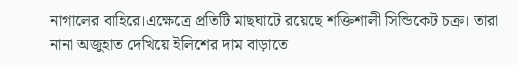নাগালের বাহিরে।এক্ষেত্রে প্রতিটি মাছঘাটে রয়েছে শক্তিশালী সিন্ডিকেট চক্র। তারা নানা অজুহাত দেখিয়ে ইলিশের দাম বাড়াতে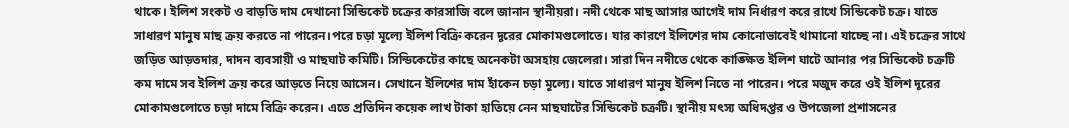থাকে। ইলিশ সংকট ও বাড়তি দাম দেখানো সিন্ডিকেট চক্রের কারসাজি বলে জানান স্থানীয়রা। নদী থেকে মাছ আসার আগেই দাম নির্ধারণ করে রাখে সিন্ডিকেট চক্র। যাতে সাধারণ মানুষ মাছ ক্রয় করতে না পারেন।পরে চড়া মূল্যে ইলিশ বিক্রি করেন দূরের মোকামগুলোতে। যার কারণে ইলিশের দাম কোনোভাবেই থামানো যাচ্ছে না। এই চক্রের সাথে জড়িত আড়তদার, দাদন ব্যবসায়ী ও মাছঘাট কমিটি। সিন্ডিকেটের কাছে অনেকটা অসহায় জেলেরা। সারা দিন নদীতে থেকে কাঙ্ক্ষিত ইলিশ ঘাটে আনার পর সিন্ডিকেট চক্রটি কম দামে সব ইলিশ ক্রয় করে আড়তে নিয়ে আসেন। সেখানে ইলিশের দাম হাঁকেন চড়া মূল্যে। যাতে সাধারণ মানুষ ইলিশ নিতে না পারেন। পরে মজুদ করে ওই ইলিশ দূরের মোকামগুলোতে চড়া দামে বিক্রি করেন। এতে প্রতিদিন কয়েক লাখ টাকা হাতিয়ে নেন মাছঘাটের সিন্ডিকেট চক্রটি। স্থানীয় মৎস্য অধিদপ্তর ও উপজেলা প্রশাসনের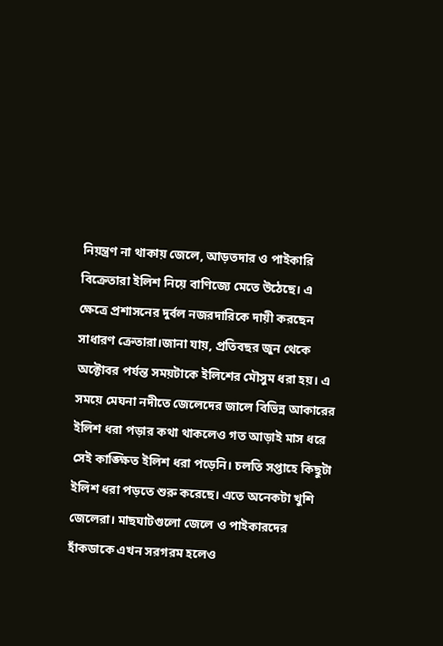নিয়ন্ত্রণ না থাকায় জেলে, আড়তদার ও পাইকারি বিক্রেতারা ইলিশ নিয়ে বাণিজ্যে মেতে উঠেছে। এ ক্ষেত্রে প্রশাসনের দুর্বল নজরদারিকে দায়ী করছেন সাধারণ ক্রেতারা।জানা যায়, প্রতিবছর জুন থেকে অক্টোবর পর্যন্ত সময়টাকে ইলিশের মৌসুম ধরা হয়। এ সময়ে মেঘনা নদীতে জেলেদের জালে বিভিন্ন আকারের ইলিশ ধরা পড়ার কথা থাকলেও গত আড়াই মাস ধরে সেই কাঙ্ক্ষিত ইলিশ ধরা পড়েনি। চলতি সপ্তাহে কিছুটা ইলিশ ধরা পড়তে শুরু করেছে। এতে অনেকটা খুশি জেলেরা। মাছঘাটগুলো জেলে ও পাইকারদের হাঁকডাকে এখন সরগরম হলেও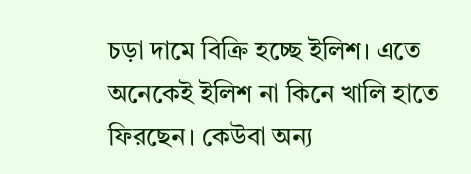চড়া দামে বিক্রি হচ্ছে ইলিশ। এতে অনেকেই ইলিশ না কিনে খালি হাতে ফিরছেন। কেউবা অন্য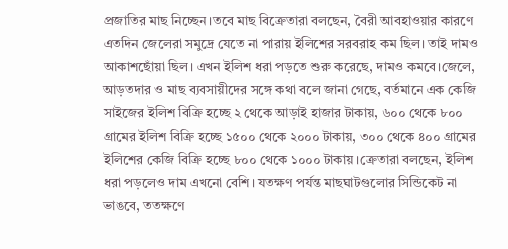প্রজাতির মাছ নিচ্ছেন।তবে মাছ বিক্রেতারা বলছেন, বৈরী আবহাওয়ার কারণে এতদিন জেলেরা সমুদ্রে যেতে না পারায় ইলিশের সরবরাহ কম ছিল। তাই দামও আকাশছোঁয়া ছিল। এখন ইলিশ ধরা পড়তে শুরু করেছে, দামও কমবে।জেলে, আড়তদার ও মাছ ব্যবসায়ীদের সঙ্গে কথা বলে জানা গেছে, বর্তমানে এক কেজি সাইজের ইলিশ বিক্রি হচ্ছে ২ থেকে আড়াই হাজার টাকায়, ৬০০ থেকে ৮০০ গ্রামের ইলিশ বিক্রি হচ্ছে ১৫০০ থেকে ২০০০ টাকায়, ৩০০ থেকে ৪০০ গ্রামের ইলিশের কেজি বিক্রি হচ্ছে ৮০০ থেকে ১০০০ টাকায়।ক্রেতারা বলছেন, ইলিশ ধরা পড়লেও দাম এখনো বেশি। যতক্ষণ পর্যন্ত মাছঘাটগুলোর সিন্ডিকেট না ভাঙবে, ততক্ষণে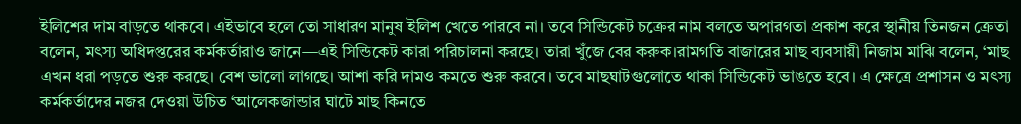ইলিশের দাম বাড়তে থাকবে। এইভাবে হলে তো সাধারণ মানুষ ইলিশ খেতে পারবে না। তবে সিন্ডিকেট চক্রের নাম বলতে অপারগতা প্রকাশ করে স্থানীয় তিনজন ক্রেতা বলেন, মৎস্য অধিদপ্তরের কর্মকর্তারাও জানে—এই সিন্ডিকেট কারা পরিচালনা করছে। তারা খুঁজে বের করুক।রামগতি বাজারের মাছ ব্যবসায়ী নিজাম মাঝি বলেন, ‘মাছ এখন ধরা পড়তে শুরু করছে। বেশ ভালো লাগছে। আশা করি দামও কমতে শুরু করবে। তবে মাছঘাটগুলোতে থাকা সিন্ডিকেট ভাঙতে হবে। এ ক্ষেত্রে প্রশাসন ও মৎস্য কর্মকর্তাদের নজর দেওয়া উচিত ‘আলেকজান্ডার ঘাটে মাছ কিনতে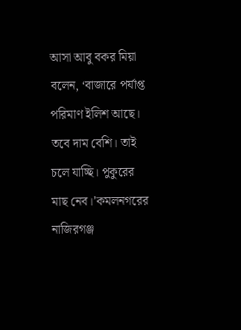আসা আবু বকর মিয়া বলেন, ‘বাজারে পর্যাপ্ত পরিমাণ ইলিশ আছে। তবে দাম বেশি। তাই চলে যাচ্ছি। পুকুরের মাছ নেব।’কমলনগরের নাজিরগঞ্জ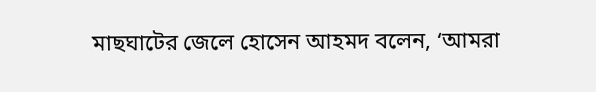মাছঘাটের জেলে হোসেন আহমদ বলেন, ‘আমরা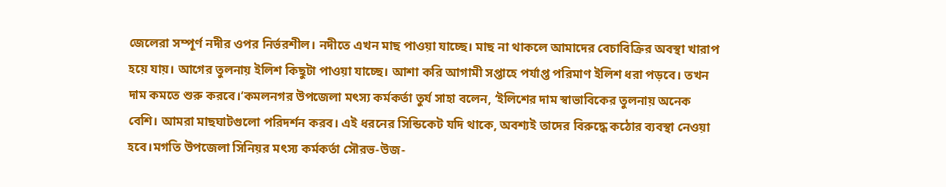জেলেরা সম্পূর্ণ নদীর ওপর নির্ভরশীল। নদীতে এখন মাছ পাওয়া যাচ্ছে। মাছ না থাকলে আমাদের বেচাবিক্রির অবস্থা খারাপ হয়ে যায়। আগের তুলনায় ইলিশ কিছুটা পাওয়া যাচ্ছে। আশা করি আগামী সপ্তাহে পর্যাপ্ত পরিমাণ ইলিশ ধরা পড়বে। তখন দাম কমতে শুরু করবে।’কমলনগর উপজেলা মৎস্য কর্মকর্তা তুর্য সাহা বলেন, ‘ইলিশের দাম স্বাভাবিকের তুলনায় অনেক বেশি। আমরা মাছঘাটগুলো পরিদর্শন করব। এই ধরনের সিন্ডিকেট যদি থাকে, অবশ্যই তাদের বিরুদ্ধে কঠোর ব্যবস্থা নেওয়া হবে।মগতি উপজেলা সিনিয়র মৎস্য কর্মকর্তা সৌরভ-উজ-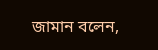জামান বলেন,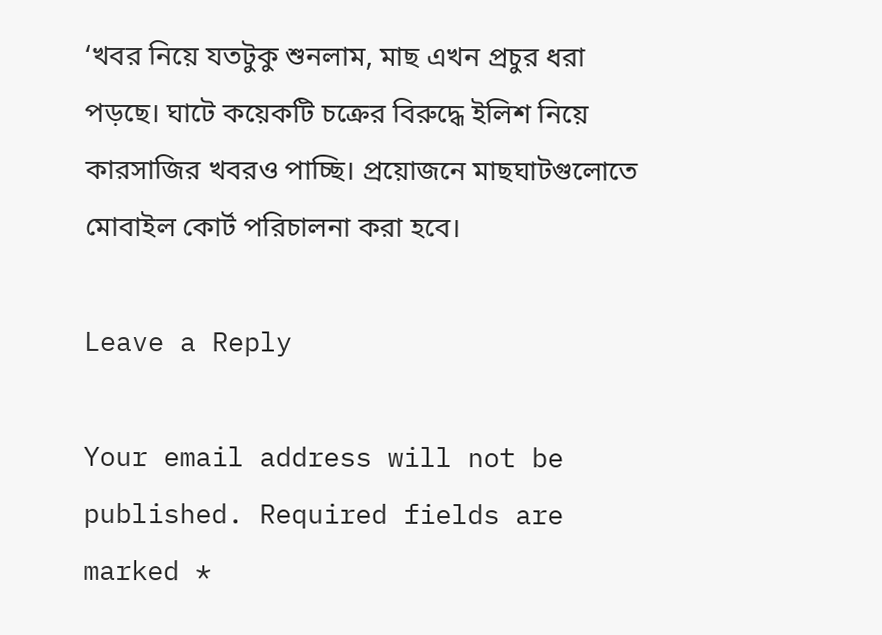‘খবর নিয়ে যতটুকু শুনলাম, মাছ এখন প্রচুর ধরা পড়ছে। ঘাটে কয়েকটি চক্রের বিরুদ্ধে ইলিশ নিয়ে কারসাজির খবরও পাচ্ছি। প্রয়োজনে মাছঘাটগুলোতে মোবাইল কোর্ট পরিচালনা করা হবে।

Leave a Reply

Your email address will not be published. Required fields are marked *